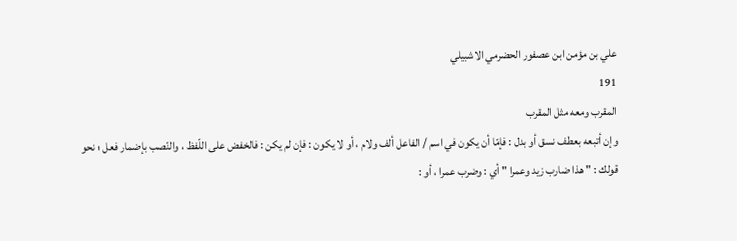علي بن مؤمن ابن عصفور الحضرمي الاشبيلي
191
المقرب ومعه مثل المقرب
وإن أتبعه بعطف نسق أو بدل : فإمّا أن يكون في اسم / الفاعل ألف ولام ، أو لا يكون : فإن لم يكن : فالخفض على اللّفظ ، والنّصب بإضمار فعل ؛ نحو قولك : " هذا ضارب زيد وعمرا " أي : وضرب عمرا ، أو :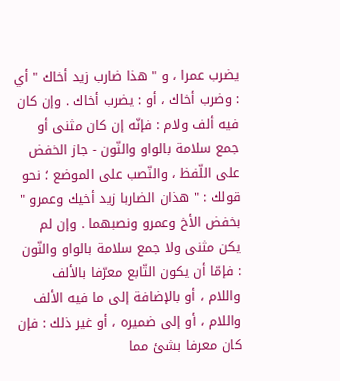يضرب عمرا ، و " هذا ضارب زيد أخاك " أي : وضرب أخاك ، أو : يضرب أخاك . وإن كان فيه ألف ولام : فإنّه إن كان مثنى أو جمع سلامة بالواو والنّون - جاز الخفض على اللّفظ ، والنّصب على الموضع ؛ نحو قولك : " هذان الضاربا زيد أخيك وعمرو " بخفض الأخ وعمرو ونصبهما . وإن لم يكن مثنى ولا جمع سلامة بالواو والنّون : فإمّا أن يكون التّابع معرّفا بالألف واللام ، أو بالإضافة إلى ما فيه الألف واللام ، أو إلى ضميره ، أو غير ذلك : فإن كان معرفا بشئ مما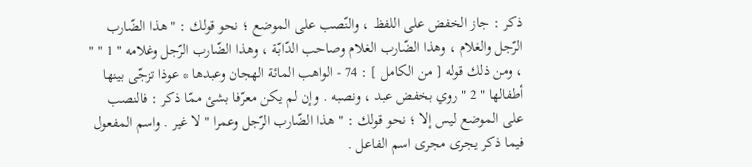ذكر : جاز الخفض على اللفظ ، والنّصب على الموضع ؛ نحو قولك : " هذا الضّارب الرّجل والغلام ، وهذا الضّارب الغلام وصاحب الدّابّة ، وهذا الضّارب الرّجل وغلامه " 1 " " ، ومن ذلك قوله [ من الكامل ] : 74 - الواهب المائة الهجان وعبدها * عوذا تزجّى بينها أطفالها " 2 " روي بخفض عبد ، ونصبه . وإن لم يكن معرّفا بشئ ممّا ذكر : فالنصب على الموضع ليس إلا ؛ نحو قولك : " هذا الضّارب الرّجل وعمرا " لا غير . واسم المفعول فيما ذكر يجرى مجرى اسم الفاعل .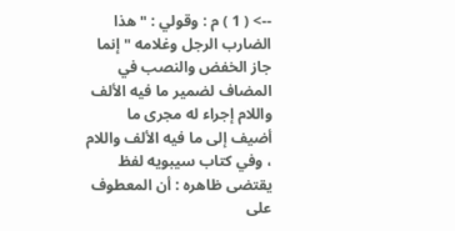--> ( 1 ) م : وقولي : " هذا الضارب الرجل وغلامه " إنما جاز الخفض والنصب في المضاف لضمير ما فيه الألف واللام إجراء له مجرى ما أضيف إلى ما فيه الألف واللام ، وفي كتاب سيبويه لفظ يقتضى ظاهره : أن المعطوف على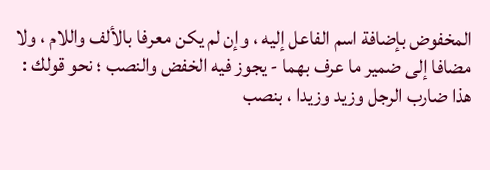المخفوض بإضافة اسم الفاعل إليه ، وإن لم يكن معرفا بالألف واللام ، ولا مضافا إلى ضمير ما عرف بهما - يجوز فيه الخفض والنصب ؛ نحو قولك : هذا ضارب الرجل وزيد وزيدا ، بنصب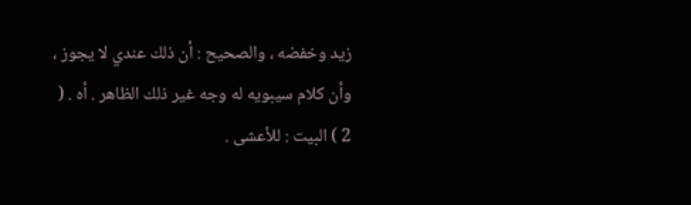زيد وخفضه ، والصحيح : أن ذلك عندي لا يجوز ، وأن كلام سيبويه له وجه غير ذلك الظاهر . أه . ( 2 ) البيت : للأعشى .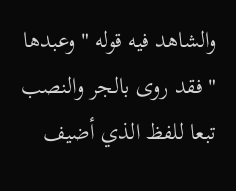والشاهد فيه قوله " وعبدها " فقد روى بالجر والنصب تبعا للفظ الذي أضيف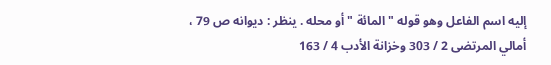إليه اسم الفاعل وهو قوله " المائة " أو محله . ينظر : ديوانه ص 79 ، أمالي المرتضى 2 / 303 وخزانة الأدب 4 / 163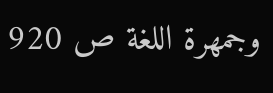وجمهرة اللغة ص 920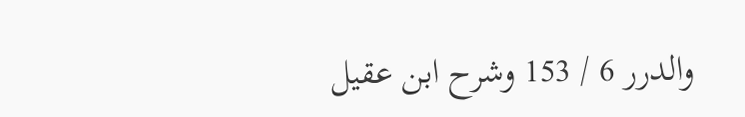والدرر 6 / 153 وشرح ابن عقيل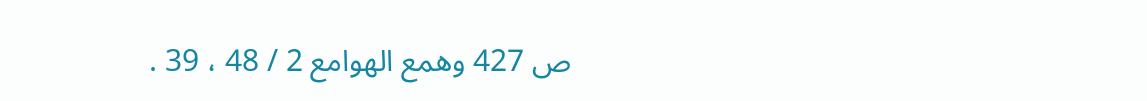ص 427 وهمع الهوامع 2 / 48 ، 39 .